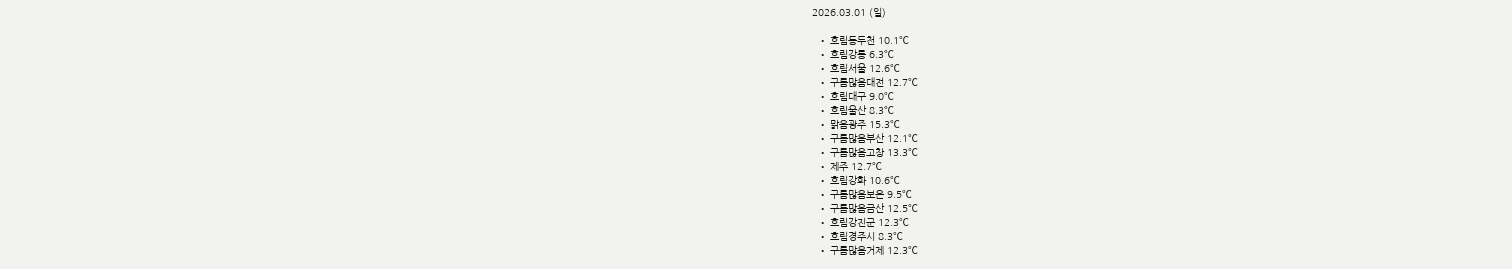2026.03.01 (일)

  • 흐림동두천 10.1℃
  • 흐림강릉 6.3℃
  • 흐림서울 12.6℃
  • 구름많음대전 12.7℃
  • 흐림대구 9.0℃
  • 흐림울산 8.3℃
  • 맑음광주 15.3℃
  • 구름많음부산 12.1℃
  • 구름많음고창 13.3℃
  • 제주 12.7℃
  • 흐림강화 10.6℃
  • 구름많음보은 9.5℃
  • 구름많음금산 12.5℃
  • 흐림강진군 12.3℃
  • 흐림경주시 8.3℃
  • 구름많음거제 12.3℃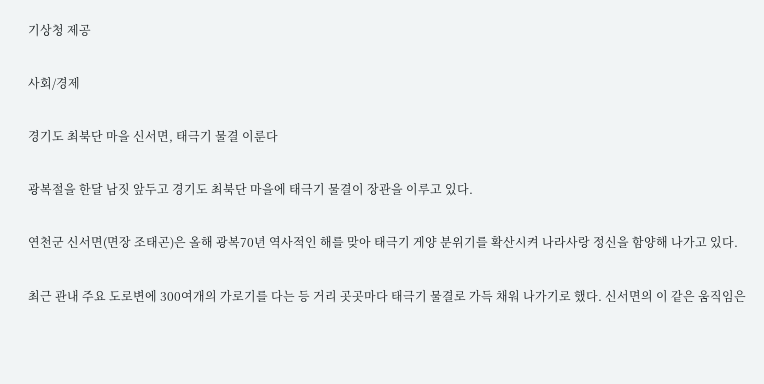기상청 제공

사회/경제

경기도 최북단 마을 신서면, 태극기 물결 이룬다

광복절을 한달 남짓 앞두고 경기도 최북단 마을에 태극기 물결이 장관을 이루고 있다.

연천군 신서면(면장 조태곤)은 올해 광복70년 역사적인 해를 맞아 태극기 게양 분위기를 확산시켜 나라사랑 정신을 함양해 나가고 있다.

최근 관내 주요 도로변에 300여개의 가로기를 다는 등 거리 곳곳마다 태극기 물결로 가득 채워 나가기로 했다. 신서면의 이 같은 움직임은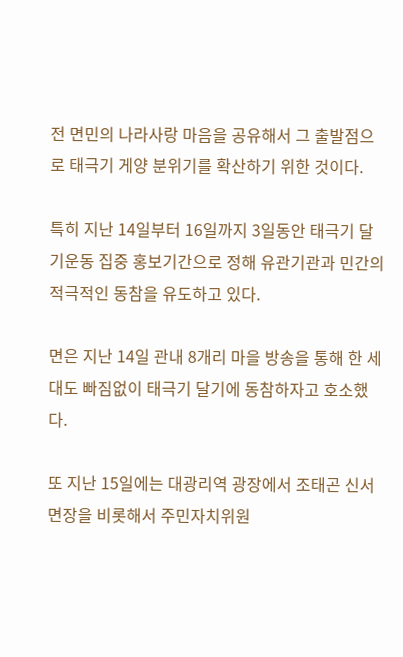전 면민의 나라사랑 마음을 공유해서 그 출발점으로 태극기 게양 분위기를 확산하기 위한 것이다.

특히 지난 14일부터 16일까지 3일동안 태극기 달기운동 집중 홍보기간으로 정해 유관기관과 민간의 적극적인 동참을 유도하고 있다.

면은 지난 14일 관내 8개리 마을 방송을 통해 한 세대도 빠짐없이 태극기 달기에 동참하자고 호소했다.

또 지난 15일에는 대광리역 광장에서 조태곤 신서면장을 비롯해서 주민자치위원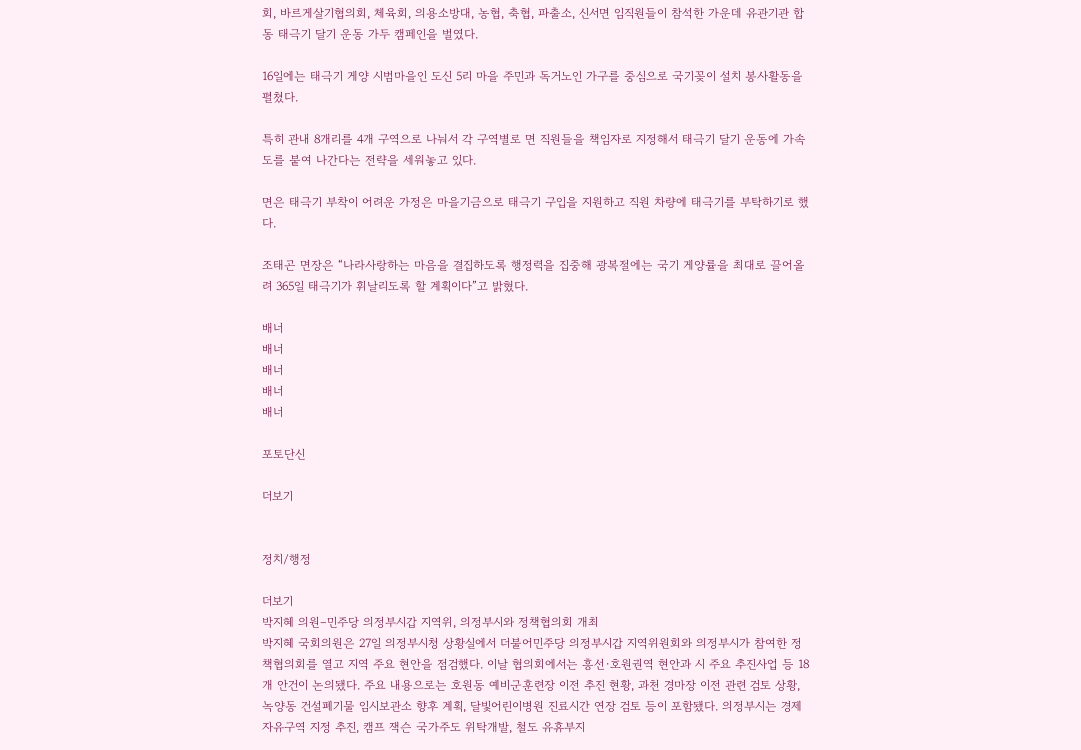회, 바르게살기협의회, 체육회, 의용소방대, 농협, 축협, 파출소, 신서면 임직원들이 참석한 가운데 유관기관 합동 태극기 달기 운동 가두 캠페인을 벌였다.

16일에는 태극기 게양 시범마을인 도신 5리 마을 주민과 독거노인 가구를 중심으로 국기꽂이 설치 봉사활동을 펼쳤다.

특히 관내 8개리를 4개 구역으로 나눠서 각 구역별로 면 직원들을 책임자로 지정해서 태극기 달기 운동에 가속도를 붙여 나간다는 전략을 세워놓고 있다.

면은 태극기 부착이 어려운 가정은 마을기금으로 태극기 구입을 지원하고 직원 차량에 태극기를 부탁하기로 했다.

조태곤 면장은 “나라사랑하는 마음을 결집하도록 행정력을 집중해 광복절에는 국기 게양률을 최대로 끌어올려 365일 태극기가 휘날리도록 할 계획이다”고 밝혔다.

배너
배너
배너
배너
배너

포토단신

더보기


정치/행정

더보기
박지혜 의원–민주당 의정부시갑 지역위, 의정부시와 정책협의회 개최
박지혜 국회의원은 27일 의정부시청 상황실에서 더불어민주당 의정부시갑 지역위원회와 의정부시가 참여한 정책협의회를 열고 지역 주요 현안을 점검했다. 이날 협의회에서는 흥선·호원권역 현안과 시 주요 추진사업 등 18개 안건이 논의됐다. 주요 내용으로는 호원동 예비군훈련장 이전 추진 현황, 과천 경마장 이전 관련 검토 상황, 녹양동 건설폐기물 임시보관소 향후 계획, 달빛어린이병원 진료시간 연장 검토 등이 포함됐다. 의정부시는 경제자유구역 지정 추진, 캠프 잭슨 국가주도 위탁개발, 철도 유휴부지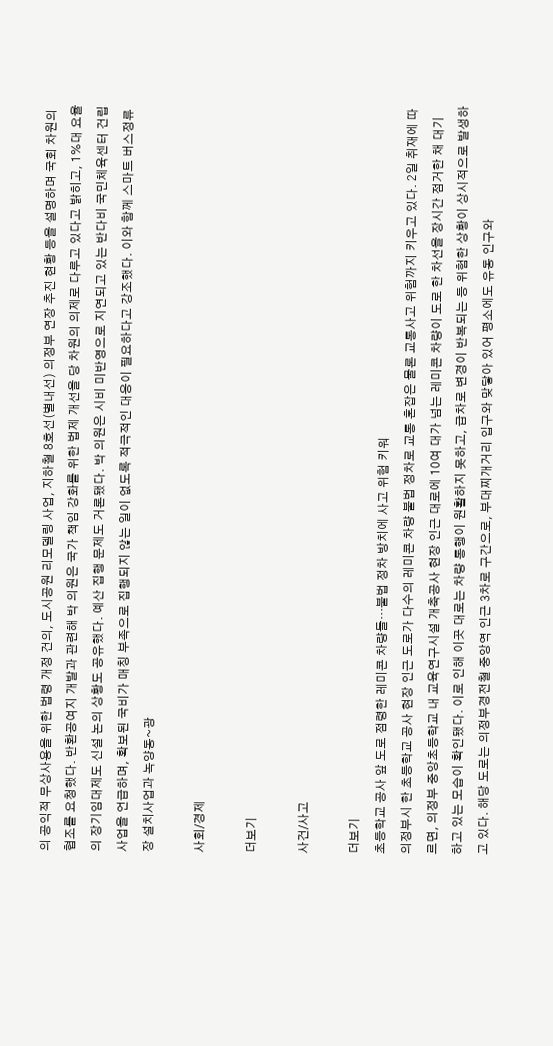의 공익적 무상사용을 위한 법령 개정 건의, 도시공원 리모델링 사업, 지하철 8호선(별내선) 의정부 연장 추진 현황 등을 설명하며 국회 차원의 협조를 요청했다. 반환공여지 개발과 관련해 박 의원은 국가 책임 강화를 위한 법제 개선을 당 차원의 의제로 다루고 있다고 밝히고, 1%대 요율의 장기임대제도 신설 논의 상황도 공유했다. 예산 집행 문제도 거론됐다. 박 의원은 시비 미반영으로 지연되고 있는 반다비 국민체육센터 건립사업을 언급하며, 확보된 국비가 매칭 부족으로 집행되지 않는 일이 없도록 적극적인 대응이 필요하다고 강조했다. 이와 함께 스마트 버스정류장 설치사업과 녹양동~광

사회/경제

더보기

사건/사고

더보기
초등학교 공사 앞 도로 점령한 레미콘 차량들…불법 정차 방치에 사고 위험 키워
의정부시 한 초등학교 공사 현장 인근 도로가 다수의 레미콘 차량 불법 정차로 교통 혼잡은 물론 교통사고 위험까지 키우고 있다. 2일 취재에 따르면, 의정부 중앙초등학교 내 교육연구시설 개축공사 현장 인근 대로에 10여 대가 넘는 레미콘 차량이 도로 한 차선을 장시간 점거한 채 대기하고 있는 모습이 확인됐다. 이로 인해 이곳 대로는 차량 통행이 원활하지 못하고, 급차로 변경이 반복되는 등 위험한 상황이 상시적으로 발생하고 있다. 해당 도로는 의정부경전철 중앙역 인근 3차로 구간으로, 부대찌개거리 입구와 맞닿아 있어 평소에도 유동 인구와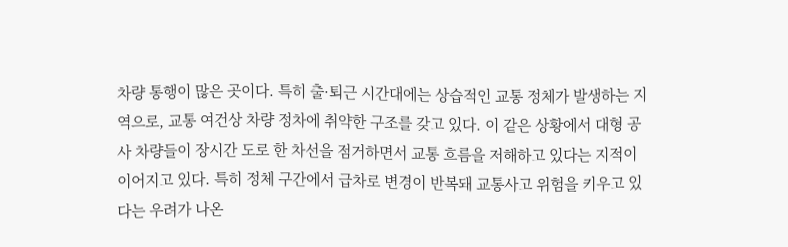차량 통행이 많은 곳이다. 특히 출·퇴근 시간대에는 상습적인 교통 정체가 발생하는 지역으로, 교통 여건상 차량 정차에 취약한 구조를 갖고 있다. 이 같은 상황에서 대형 공사 차량들이 장시간 도로 한 차선을 점거하면서 교통 흐름을 저해하고 있다는 지적이 이어지고 있다. 특히 정체 구간에서 급차로 변경이 반복돼 교통사고 위험을 키우고 있다는 우려가 나온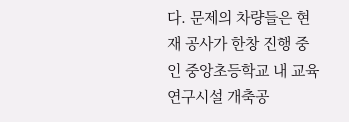다. 문제의 차량들은 현재 공사가 한창 진행 중인 중앙초등학교 내 교육연구시설 개축공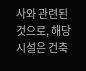사와 관련된 것으로, 해당 시설은 건축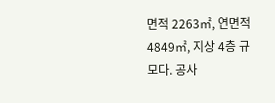면적 2263㎡, 연면적 4849㎡, 지상 4층 규모다. 공사